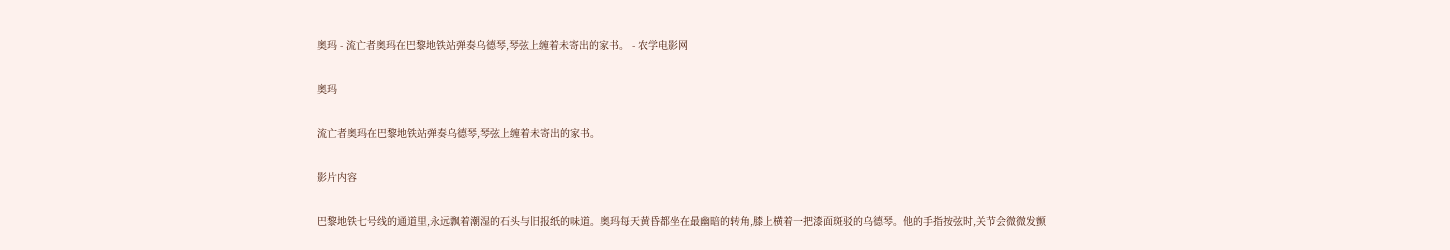奥玛 - 流亡者奥玛在巴黎地铁站弹奏乌德琴,琴弦上缠着未寄出的家书。 - 农学电影网

奥玛

流亡者奥玛在巴黎地铁站弹奏乌德琴,琴弦上缠着未寄出的家书。

影片内容

巴黎地铁七号线的通道里,永远飘着潮湿的石头与旧报纸的味道。奥玛每天黄昏都坐在最幽暗的转角,膝上横着一把漆面斑驳的乌德琴。他的手指按弦时,关节会微微发颤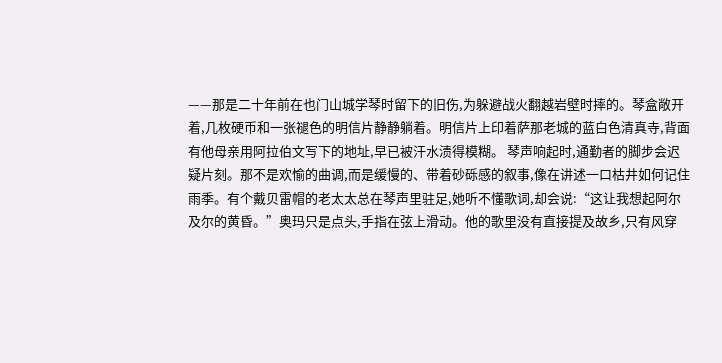——那是二十年前在也门山城学琴时留下的旧伤,为躲避战火翻越岩壁时摔的。琴盒敞开着,几枚硬币和一张褪色的明信片静静躺着。明信片上印着萨那老城的蓝白色清真寺,背面有他母亲用阿拉伯文写下的地址,早已被汗水渍得模糊。 琴声响起时,通勤者的脚步会迟疑片刻。那不是欢愉的曲调,而是缓慢的、带着砂砾感的叙事,像在讲述一口枯井如何记住雨季。有个戴贝雷帽的老太太总在琴声里驻足,她听不懂歌词,却会说:“这让我想起阿尔及尔的黄昏。”奥玛只是点头,手指在弦上滑动。他的歌里没有直接提及故乡,只有风穿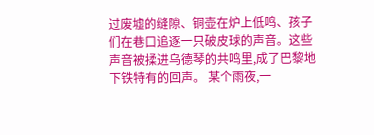过废墟的缝隙、铜壶在炉上低鸣、孩子们在巷口追逐一只破皮球的声音。这些声音被揉进乌德琴的共鸣里,成了巴黎地下铁特有的回声。 某个雨夜,一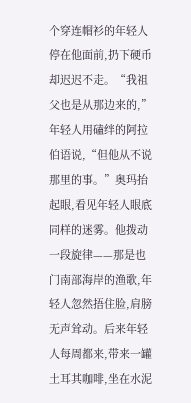个穿连帽衫的年轻人停在他面前,扔下硬币却迟迟不走。“我祖父也是从那边来的,”年轻人用磕绊的阿拉伯语说,“但他从不说那里的事。”奥玛抬起眼,看见年轻人眼底同样的迷雾。他拨动一段旋律——那是也门南部海岸的渔歌,年轻人忽然捂住脸,肩膀无声耸动。后来年轻人每周都来,带来一罐土耳其咖啡,坐在水泥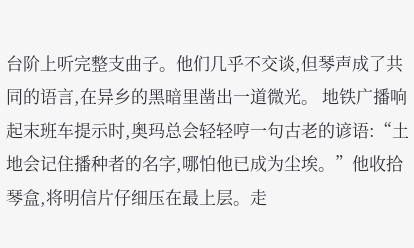台阶上听完整支曲子。他们几乎不交谈,但琴声成了共同的语言,在异乡的黑暗里凿出一道微光。 地铁广播响起末班车提示时,奥玛总会轻轻哼一句古老的谚语:“土地会记住播种者的名字,哪怕他已成为尘埃。”他收拾琴盒,将明信片仔细压在最上层。走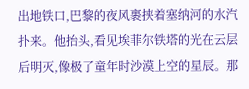出地铁口,巴黎的夜风裹挟着塞纳河的水汽扑来。他抬头,看见埃菲尔铁塔的光在云层后明灭,像极了童年时沙漠上空的星辰。那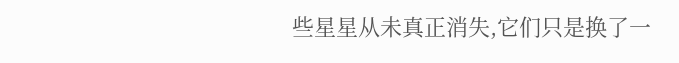些星星从未真正消失,它们只是换了一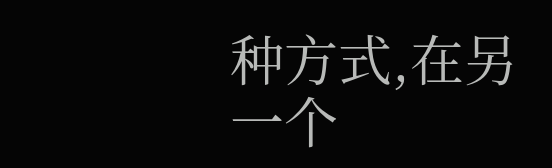种方式,在另一个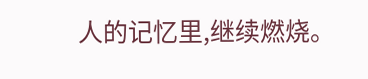人的记忆里,继续燃烧。